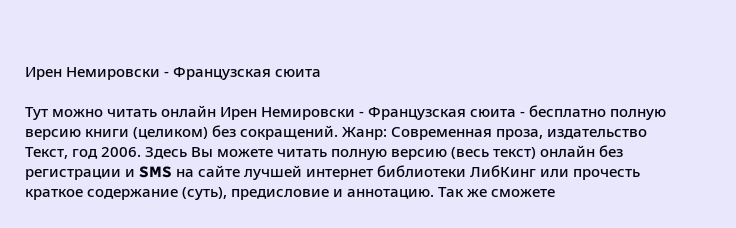Ирен Немировски - Французская сюита

Тут можно читать онлайн Ирен Немировски - Французская сюита - бесплатно полную версию книги (целиком) без сокращений. Жанр: Современная проза, издательство Текст, год 2006. Здесь Вы можете читать полную версию (весь текст) онлайн без регистрации и SMS на сайте лучшей интернет библиотеки ЛибКинг или прочесть краткое содержание (суть), предисловие и аннотацию. Так же сможете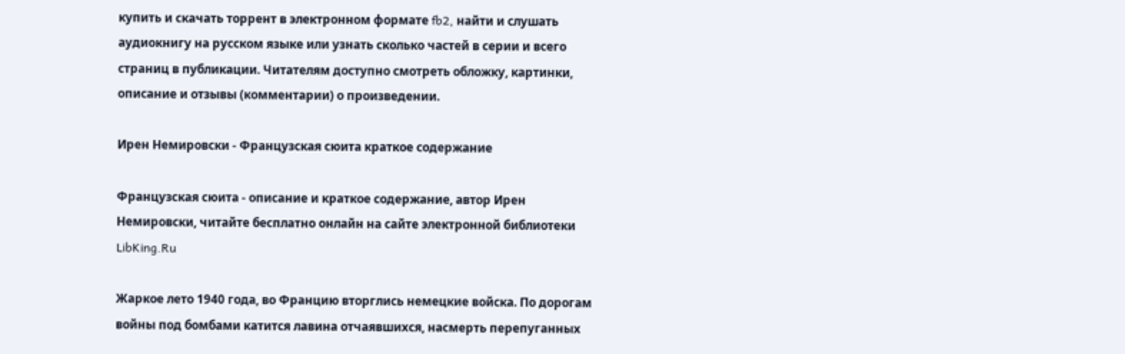купить и скачать торрент в электронном формате fb2, найти и слушать аудиокнигу на русском языке или узнать сколько частей в серии и всего страниц в публикации. Читателям доступно смотреть обложку, картинки, описание и отзывы (комментарии) о произведении.

Ирен Немировски - Французская сюита краткое содержание

Французская сюита - описание и краткое содержание, автор Ирен Немировски, читайте бесплатно онлайн на сайте электронной библиотеки LibKing.Ru

Жаркое лето 1940 года, во Францию вторглись немецкие войска. По дорогам войны под бомбами катится лавина отчаявшихся, насмерть перепуганных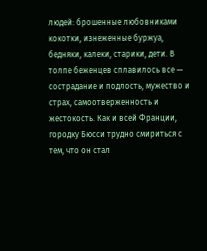людей: брошенные любовниками кокотки, изнеженные буржуа, бедняки, калеки, старики, дети. В толпе беженцев сплавилось все — сострадание и подлость, мужество и страх, самоотверженность и жестокость. Как и всей Франции, городку Бюсси трудно смириться с тем, что он стал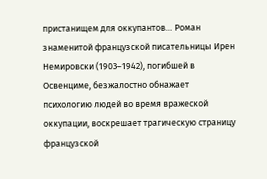пристанищем для оккупантов… Роман знаменитой французской писательницы Ирен Немировски (1903–1942), погибшей в Освенциме, безжалостно обнажает психологию людей во время вражеской оккупации, воскрешает трагическую страницу французской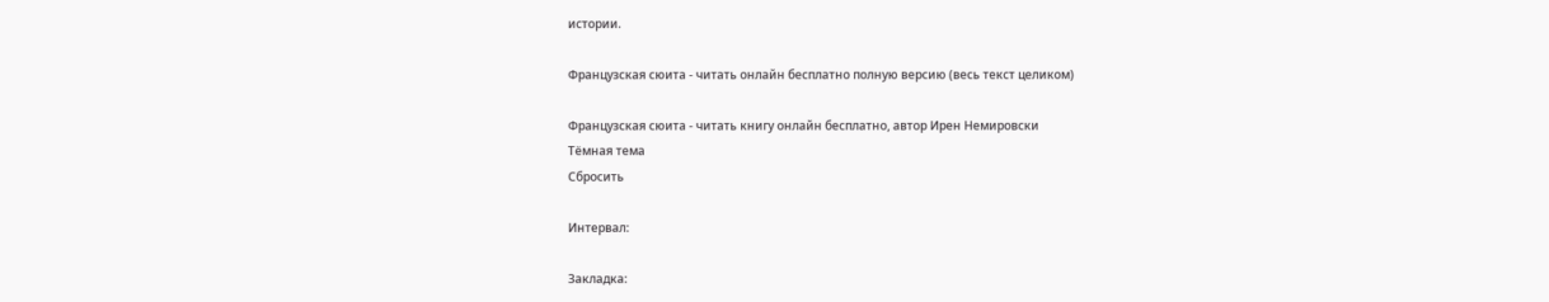истории.

Французская сюита - читать онлайн бесплатно полную версию (весь текст целиком)

Французская сюита - читать книгу онлайн бесплатно, автор Ирен Немировски
Тёмная тема
Сбросить

Интервал:

Закладка: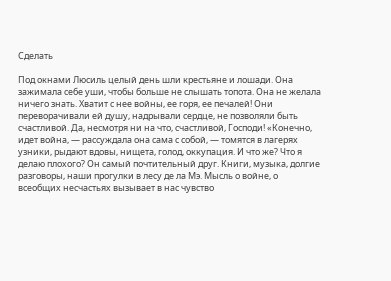Сделать

Под окнами Люсиль целый день шли крестьяне и лошади. Она зажимала себе уши, чтобы больше не слышать топота. Она не желала ничего знать. Хватит с нее войны, ее горя, ее печалей! Они переворачивали ей душу, надрывали сердце, не позволяли быть счастливой. Да, несмотря ни на что, счастливой, Господи! «Конечно, идет война, — рассуждала она сама с собой, — томятся в лагерях узники, рыдают вдовы, нищета, голод, оккупация. И что же? Что я делаю плохого? Он самый почтительный друг. Книги, музыка, долгие разговоры, наши прогулки в лесу де ла Мэ. Мысль о войне, о всеобщих несчастьях вызывает в нас чувство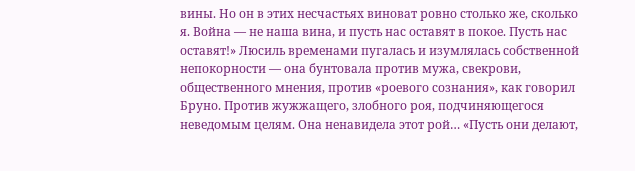вины. Но он в этих несчастьях виноват ровно столько же, сколько я. Война — не наша вина, и пусть нас оставят в покое. Пусть нас оставят!» Люсиль временами пугалась и изумлялась собственной непокорности — она бунтовала против мужа, свекрови, общественного мнения, против «роевого сознания», как говорил Бруно. Против жужжащего, злобного роя, подчиняющегося неведомым целям. Она ненавидела этот рой… «Пусть они делают,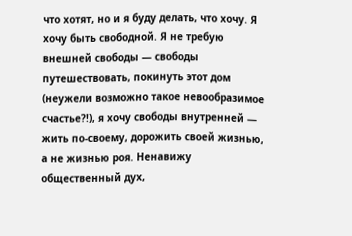что хотят, но и я буду делать, что хочу. Я хочу быть свободной. Я не требую внешней свободы — свободы путешествовать, покинуть этот дом (неужели возможно такое невообразимое счастье?!), я хочу свободы внутренней — жить по-своему, дорожить своей жизнью, а не жизнью роя. Ненавижу общественный дух,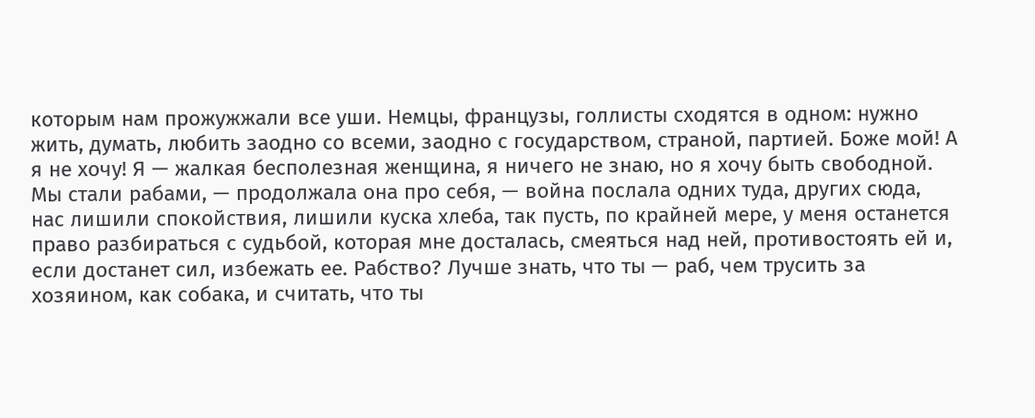которым нам прожужжали все уши. Немцы, французы, голлисты сходятся в одном: нужно жить, думать, любить заодно со всеми, заодно с государством, страной, партией. Боже мой! А я не хочу! Я — жалкая бесполезная женщина, я ничего не знаю, но я хочу быть свободной. Мы стали рабами, — продолжала она про себя, — война послала одних туда, других сюда, нас лишили спокойствия, лишили куска хлеба, так пусть, по крайней мере, у меня останется право разбираться с судьбой, которая мне досталась, смеяться над ней, противостоять ей и, если достанет сил, избежать ее. Рабство? Лучше знать, что ты — раб, чем трусить за хозяином, как собака, и считать, что ты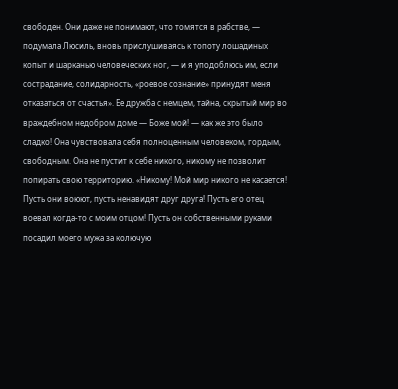свободен. Они даже не понимают, что томятся в рабстве, — подумала Люсиль, вновь прислушиваясь к топоту лошадиных копыт и шарканью человеческих ног, — и я уподоблюсь им, если сострадание, солидарность, «роевое сознание» принудят меня отказаться от счастья». Ее дружба с немцем, тайна, скрытый мир во враждебном недобром доме — Боже мой! — как же это было сладко! Она чувствовала себя полноценным человеком, гордым, свободным. Она не пустит к себе никого, никому не позволит попирать свою территорию. «Никому! Мой мир никого не касается! Пусть они воюют, пусть ненавидят друг друга! Пусть его отец воевал когда-то с моим отцом! Пусть он собственными руками посадил моего мужа за колючую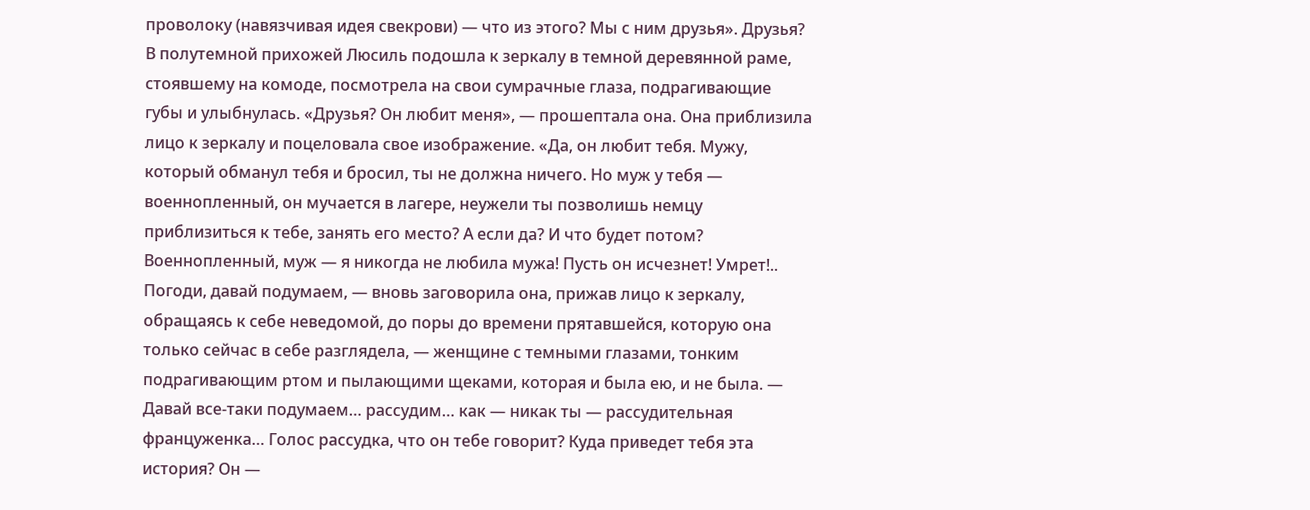проволоку (навязчивая идея свекрови) — что из этого? Мы с ним друзья». Друзья? В полутемной прихожей Люсиль подошла к зеркалу в темной деревянной раме, стоявшему на комоде, посмотрела на свои сумрачные глаза, подрагивающие губы и улыбнулась. «Друзья? Он любит меня», — прошептала она. Она приблизила лицо к зеркалу и поцеловала свое изображение. «Да, он любит тебя. Мужу, который обманул тебя и бросил, ты не должна ничего. Но муж у тебя — военнопленный, он мучается в лагере, неужели ты позволишь немцу приблизиться к тебе, занять его место? А если да? И что будет потом? Военнопленный, муж — я никогда не любила мужа! Пусть он исчезнет! Умрет!.. Погоди, давай подумаем, — вновь заговорила она, прижав лицо к зеркалу, обращаясь к себе неведомой, до поры до времени прятавшейся, которую она только сейчас в себе разглядела, — женщине с темными глазами, тонким подрагивающим ртом и пылающими щеками, которая и была ею, и не была. — Давай все-таки подумаем… рассудим… как — никак ты — рассудительная француженка… Голос рассудка, что он тебе говорит? Куда приведет тебя эта история? Он —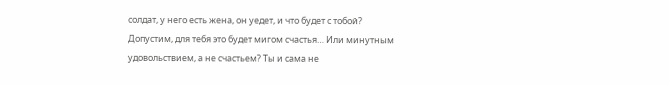солдат, у него есть жена, он уедет, и что будет с тобой? Допустим, для тебя это будет мигом счастья… Или минутным удовольствием, а не счастьем? Ты и сама не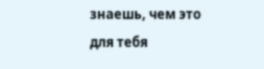знаешь, чем это для тебя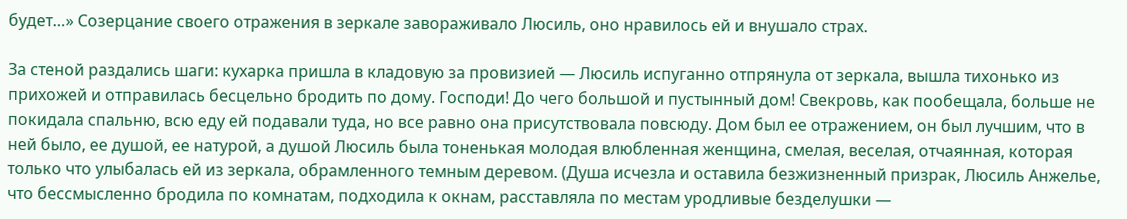будет…» Созерцание своего отражения в зеркале завораживало Люсиль, оно нравилось ей и внушало страх.

За стеной раздались шаги: кухарка пришла в кладовую за провизией — Люсиль испуганно отпрянула от зеркала, вышла тихонько из прихожей и отправилась бесцельно бродить по дому. Господи! До чего большой и пустынный дом! Свекровь, как пообещала, больше не покидала спальню, всю еду ей подавали туда, но все равно она присутствовала повсюду. Дом был ее отражением, он был лучшим, что в ней было, ее душой, ее натурой, а душой Люсиль была тоненькая молодая влюбленная женщина, смелая, веселая, отчаянная, которая только что улыбалась ей из зеркала, обрамленного темным деревом. (Душа исчезла и оставила безжизненный призрак, Люсиль Анжелье, что бессмысленно бродила по комнатам, подходила к окнам, расставляла по местам уродливые безделушки —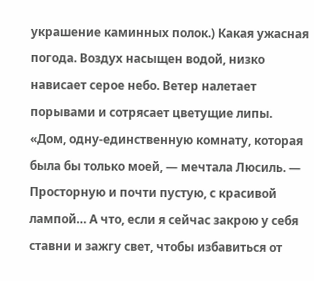украшение каминных полок.) Какая ужасная погода. Воздух насыщен водой, низко нависает серое небо. Ветер налетает порывами и сотрясает цветущие липы. «Дом, одну-единственную комнату, которая была бы только моей, — мечтала Люсиль. — Просторную и почти пустую, с красивой лампой… А что, если я сейчас закрою у себя ставни и зажгу свет, чтобы избавиться от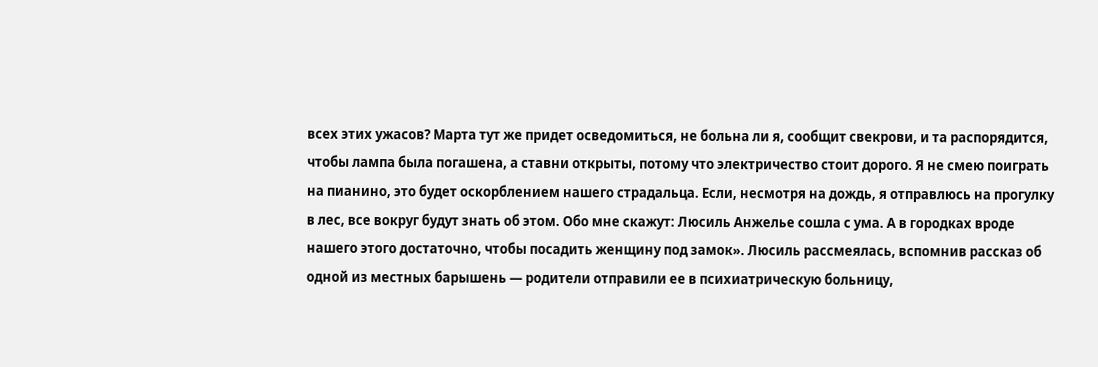всех этих ужасов? Марта тут же придет осведомиться, не больна ли я, сообщит свекрови, и та распорядится, чтобы лампа была погашена, а ставни открыты, потому что электричество стоит дорого. Я не смею поиграть на пианино, это будет оскорблением нашего страдальца. Если, несмотря на дождь, я отправлюсь на прогулку в лес, все вокруг будут знать об этом. Обо мне скажут: Люсиль Анжелье сошла с ума. А в городках вроде нашего этого достаточно, чтобы посадить женщину под замок». Люсиль рассмеялась, вспомнив рассказ об одной из местных барышень — родители отправили ее в психиатрическую больницу,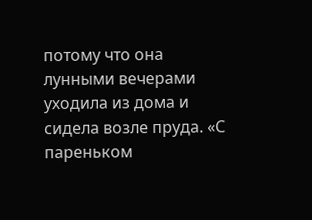потому что она лунными вечерами уходила из дома и сидела возле пруда. «С пареньком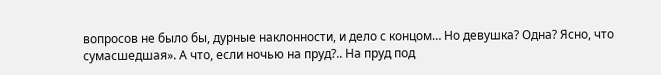вопросов не было бы, дурные наклонности, и дело с концом… Но девушка? Одна? Ясно, что сумасшедшая». А что, если ночью на пруд?.. На пруд под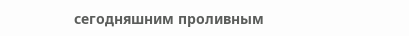сегодняшним проливным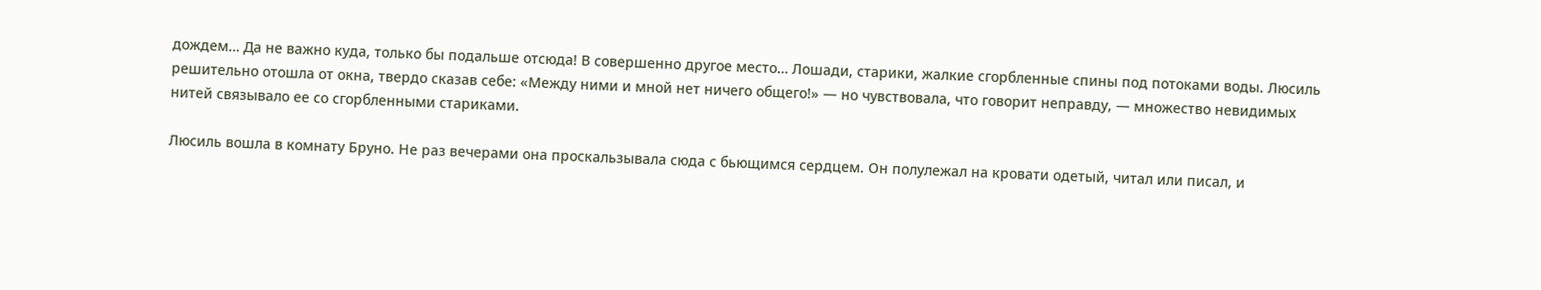дождем… Да не важно куда, только бы подальше отсюда! В совершенно другое место… Лошади, старики, жалкие сгорбленные спины под потоками воды. Люсиль решительно отошла от окна, твердо сказав себе: «Между ними и мной нет ничего общего!» — но чувствовала, что говорит неправду, — множество невидимых нитей связывало ее со сгорбленными стариками.

Люсиль вошла в комнату Бруно. Не раз вечерами она проскальзывала сюда с бьющимся сердцем. Он полулежал на кровати одетый, читал или писал, и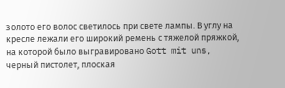золото его волос светилось при свете лампы. В углу на кресле лежали его широкий ремень с тяжелой пряжкой, на которой было выгравировано Gott mit uns, черный пистолет, плоская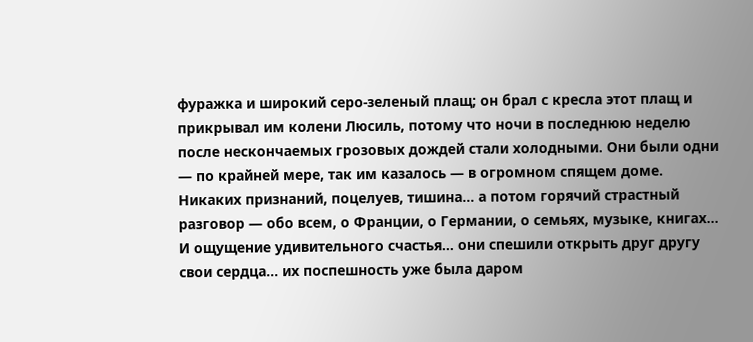фуражка и широкий серо-зеленый плащ; он брал с кресла этот плащ и прикрывал им колени Люсиль, потому что ночи в последнюю неделю после нескончаемых грозовых дождей стали холодными. Они были одни — по крайней мере, так им казалось — в огромном спящем доме. Никаких признаний, поцелуев, тишина… а потом горячий страстный разговор — обо всем, о Франции, о Германии, о семьях, музыке, книгах… И ощущение удивительного счастья… они спешили открыть друг другу свои сердца… их поспешность уже была даром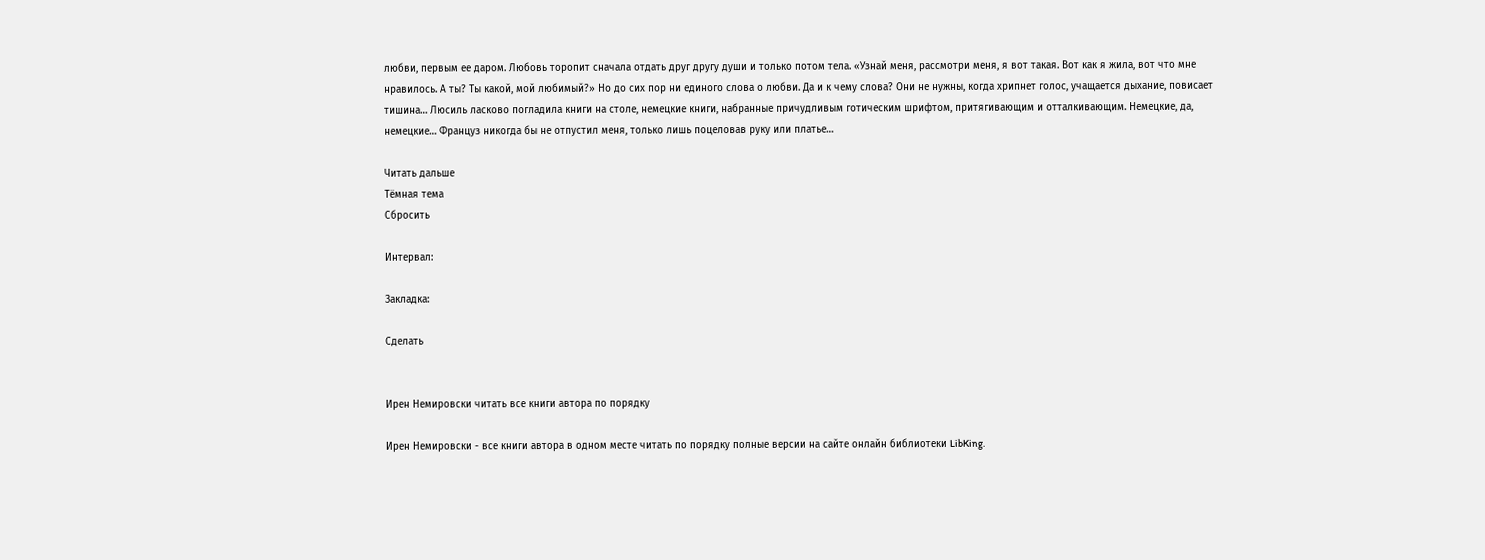любви, первым ее даром. Любовь торопит сначала отдать друг другу души и только потом тела. «Узнай меня, рассмотри меня, я вот такая. Вот как я жила, вот что мне нравилось. А ты? Ты какой, мой любимый?» Но до сих пор ни единого слова о любви. Да и к чему слова? Они не нужны, когда хрипнет голос, учащается дыхание, повисает тишина… Люсиль ласково погладила книги на столе, немецкие книги, набранные причудливым готическим шрифтом, притягивающим и отталкивающим. Немецкие, да, немецкие… Француз никогда бы не отпустил меня, только лишь поцеловав руку или платье…

Читать дальше
Тёмная тема
Сбросить

Интервал:

Закладка:

Сделать


Ирен Немировски читать все книги автора по порядку

Ирен Немировски - все книги автора в одном месте читать по порядку полные версии на сайте онлайн библиотеки LibKing.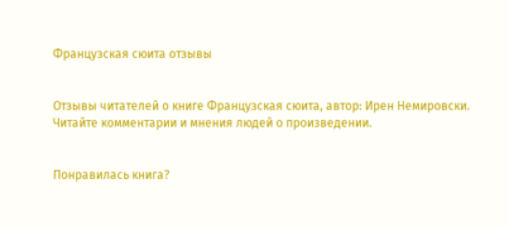Французская сюита отзывы


Отзывы читателей о книге Французская сюита, автор: Ирен Немировски. Читайте комментарии и мнения людей о произведении.


Понравилась книга?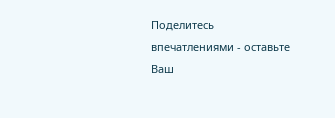Поделитесь впечатлениями - оставьте Ваш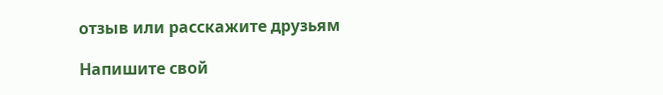отзыв или расскажите друзьям

Напишите свой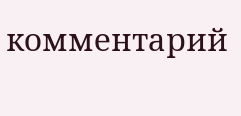комментарий